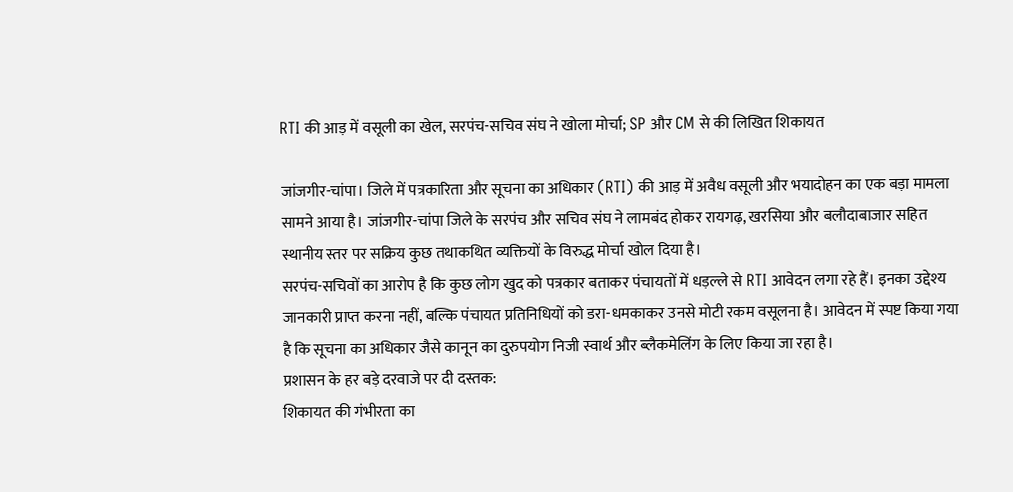RTI की आड़ में वसूली का खेल, सरपंच-सचिव संघ ने खोला मोर्चा; SP और CM से की लिखित शिकायत

जांजगीर-चांपा। जिले में पत्रकारिता और सूचना का अधिकार (RTI) की आड़ में अवैध वसूली और भयादोहन का एक बड़ा मामला सामने आया है। जांजगीर-चांपा जिले के सरपंच और सचिव संघ ने लामबंद होकर रायगढ़, खरसिया और बलौदाबाजार सहित स्थानीय स्तर पर सक्रिय कुछ तथाकथित व्यक्तियों के विरुद्ध मोर्चा खोल दिया है।
सरपंच-सचिवों का आरोप है कि कुछ लोग खुद को पत्रकार बताकर पंचायतों में धड़ल्ले से RTI आवेदन लगा रहे हैं। इनका उद्देश्य जानकारी प्राप्त करना नहीं, बल्कि पंचायत प्रतिनिधियों को डरा-धमकाकर उनसे मोटी रकम वसूलना है। आवेदन में स्पष्ट किया गया है कि सूचना का अधिकार जैसे कानून का दुरुपयोग निजी स्वार्थ और ब्लैकमेलिंग के लिए किया जा रहा है।
प्रशासन के हर बड़े दरवाजे पर दी दस्तक:
शिकायत की गंभीरता का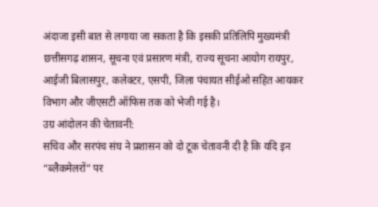अंदाजा इसी बात से लगाया जा सकता है कि इसकी प्रतिलिपि मुख्यमंत्री छत्तीसगढ़ शासन, सूचना एवं प्रसारण मंत्री, राज्य सूचना आयोग रायपुर, आईजी बिलासपुर, कलेक्टर, एसपी, जिला पंचायत सीईओ सहित आयकर विभाग और जीएसटी ऑफिस तक को भेजी गई है।
उग्र आंदोलन की चेतावनी:
सचिव और सरपंच संघ ने प्रशासन को दो टूक चेतावनी दी है कि यदि इन “ब्लैकमेलरों” पर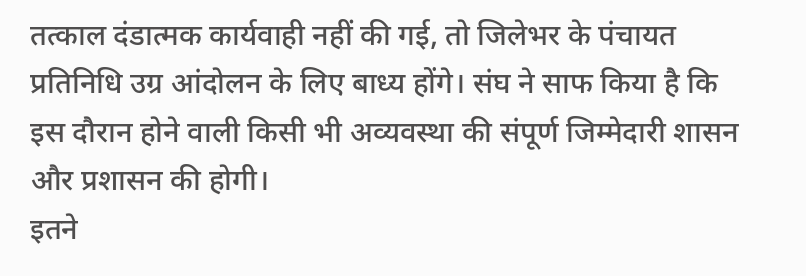तत्काल दंडात्मक कार्यवाही नहीं की गई, तो जिलेभर के पंचायत प्रतिनिधि उग्र आंदोलन के लिए बाध्य होंगे। संघ ने साफ किया है कि इस दौरान होने वाली किसी भी अव्यवस्था की संपूर्ण जिम्मेदारी शासन और प्रशासन की होगी।
इतने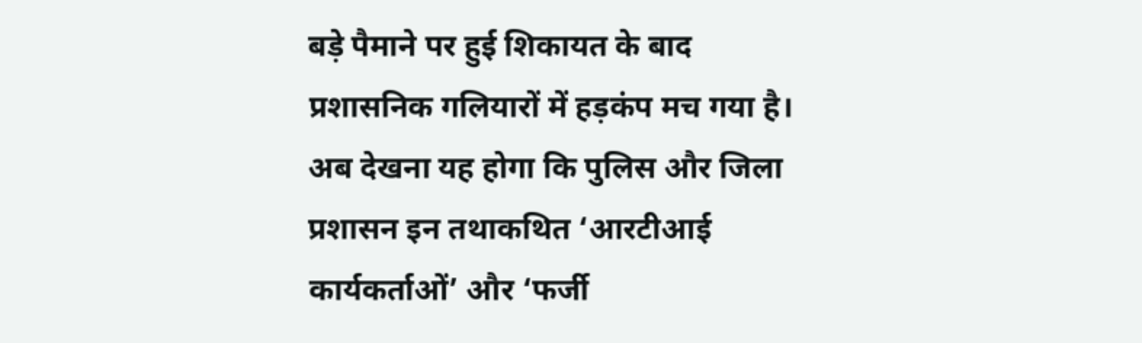बड़े पैमाने पर हुई शिकायत के बाद प्रशासनिक गलियारों में हड़कंप मच गया है। अब देखना यह होगा कि पुलिस और जिला प्रशासन इन तथाकथित ‘आरटीआई कार्यकर्ताओं’ और ‘फर्जी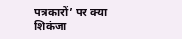पत्रकारों’ पर क्या शिकंजा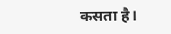कसता है।